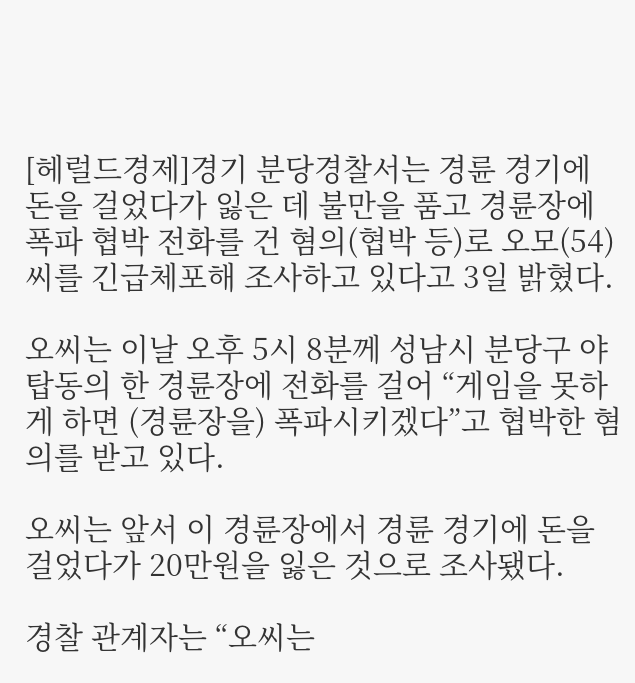[헤럴드경제]경기 분당경찰서는 경륜 경기에 돈을 걸었다가 잃은 데 불만을 품고 경륜장에 폭파 협박 전화를 건 혐의(협박 등)로 오모(54)씨를 긴급체포해 조사하고 있다고 3일 밝혔다.

오씨는 이날 오후 5시 8분께 성남시 분당구 야탑동의 한 경륜장에 전화를 걸어 “게임을 못하게 하면 (경륜장을) 폭파시키겠다”고 협박한 혐의를 받고 있다.

오씨는 앞서 이 경륜장에서 경륜 경기에 돈을 걸었다가 20만원을 잃은 것으로 조사됐다.

경찰 관계자는 “오씨는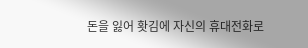돈을 잃어 홧김에 자신의 휴대전화로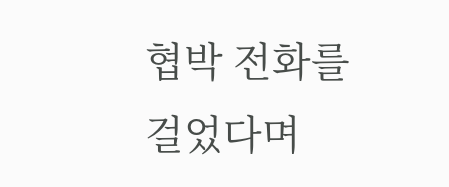협박 전화를 걸었다며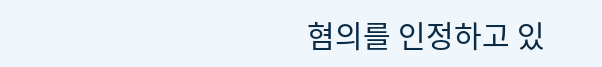혐의를 인정하고 있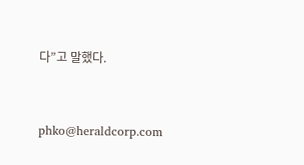다”고 말했다.


phko@heraldcorp.com